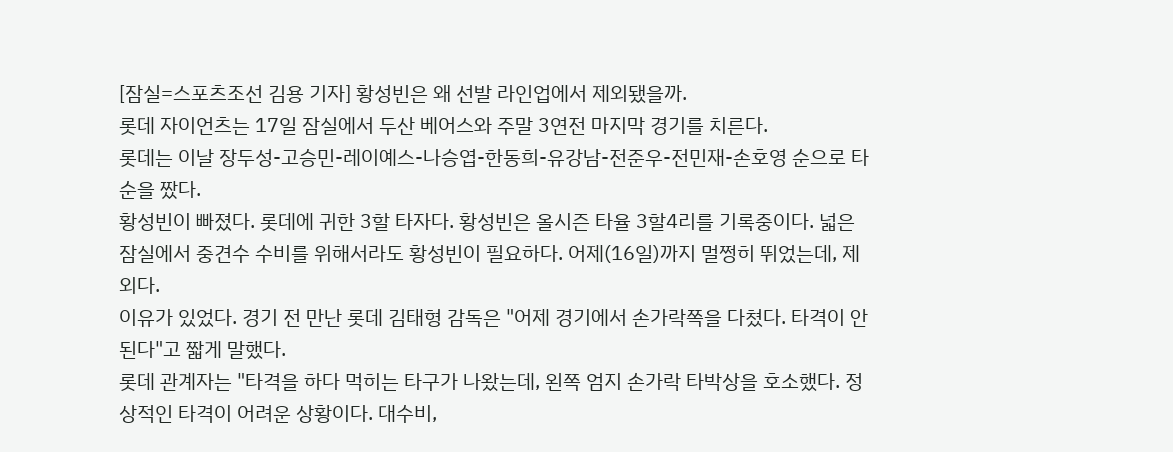[잠실=스포츠조선 김용 기자] 황성빈은 왜 선발 라인업에서 제외됐을까.
롯데 자이언츠는 17일 잠실에서 두산 베어스와 주말 3연전 마지막 경기를 치른다.
롯데는 이날 장두성-고승민-레이예스-나승엽-한동희-유강남-전준우-전민재-손호영 순으로 타순을 짰다.
황성빈이 빠졌다. 롯데에 귀한 3할 타자다. 황성빈은 올시즌 타율 3할4리를 기록중이다. 넓은 잠실에서 중견수 수비를 위해서라도 황성빈이 필요하다. 어제(16일)까지 멀쩡히 뛰었는데, 제외다.
이유가 있었다. 경기 전 만난 롯데 김태형 감독은 "어제 경기에서 손가락쪽을 다쳤다. 타격이 안 된다"고 짧게 말했다.
롯데 관계자는 "타격을 하다 먹히는 타구가 나왔는데, 왼쪽 엄지 손가락 타박상을 호소했다. 정상적인 타격이 어려운 상황이다. 대수비,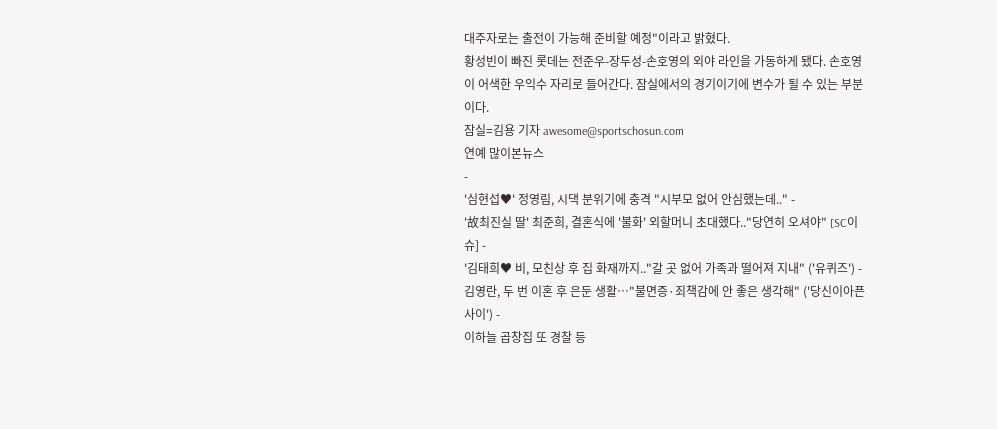대주자로는 출전이 가능해 준비할 예정"이라고 밝혔다.
황성빈이 빠진 롯데는 전준우-장두성-손호영의 외야 라인을 가동하게 됐다. 손호영이 어색한 우익수 자리로 들어간다. 잠실에서의 경기이기에 변수가 될 수 있는 부분이다.
잠실=김용 기자 awesome@sportschosun.com
연예 많이본뉴스
-
'심현섭♥' 정영림, 시댁 분위기에 충격 "시부모 없어 안심했는데.." -
'故최진실 딸' 최준희, 결혼식에 '불화' 외할머니 초대했다.."당연히 오셔야" [SC이슈] -
'김태희♥ 비, 모친상 후 집 화재까지.."갈 곳 없어 가족과 떨어져 지내" ('유퀴즈') -
김영란, 두 번 이혼 후 은둔 생활…"불면증·죄책감에 안 좋은 생각해" ('당신이아픈사이') -
이하늘 곱창집 또 경찰 등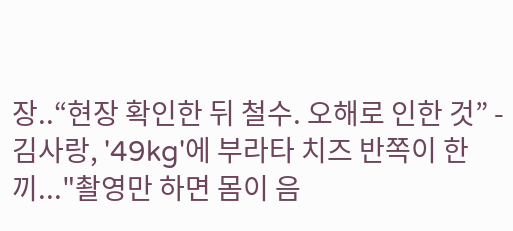장..“현장 확인한 뒤 철수. 오해로 인한 것” -
김사랑, '49kg'에 부라타 치즈 반쪽이 한 끼..."촬영만 하면 몸이 음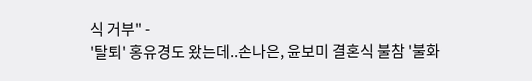식 거부" -
'탈퇴' 홍유경도 왔는데..손나은, 윤보미 결혼식 불참 '불화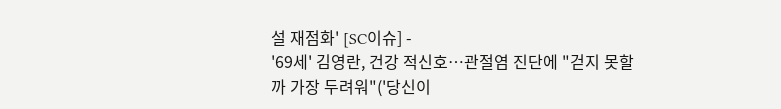설 재점화' [SC이슈] -
'69세' 김영란, 건강 적신호…관절염 진단에 "걷지 못할까 가장 두려워"('당신이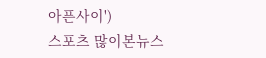아픈사이')
스포츠 많이본뉴스